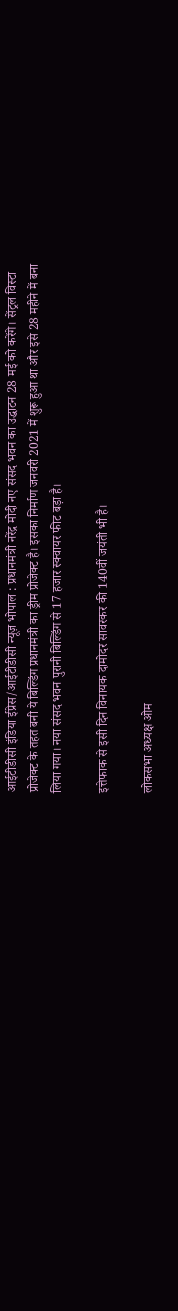आईटीडीसी इंडिया ईप्रेस/आईटीडीसी न्यूज़ भोपाल : प्रधानमंत्री नरेंद्र मोदी नए संसद भवन का उद्धाटन 28 मई को करेंगे। सेंट्रल विस्टा प्रोजेक्ट के तहत बनी ये बिल्डिंग प्रधानमंत्री का ड्रीम प्रोजेक्ट है। इसका निर्माण जनवरी 2021 में शुरू हुआ था और इसे 28 महीने में बना लिया गया। नया संसद भवन पुरानी बिल्डिंग से 17 हजार स्क्वायर फीट बड़ा है।

इत्तेफाक से इसी दिन विनायक दामोदर सावरकर की 140वीं जयंती भी है।

लोकसभा अध्यक्ष ओम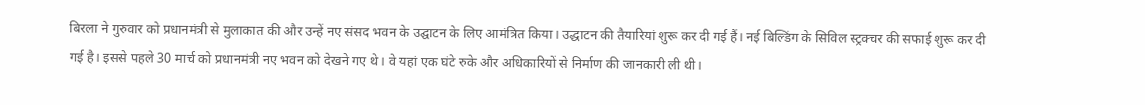बिरला ने गुरुवार को प्रधानमंत्री से मुलाकात की और उन्हें नए संसद भवन के उद्घाटन के लिए आमंत्रित किया। उद्धाटन की तैयारियां शुरू कर दी गई हैं। नई बिल्डिंग के सिविल स्ट्रक्चर की सफाई शुरू कर दी गई है। इससे पहले 30 मार्च को प्रधानमंत्री नए भवन को देखने गए थे। वे यहां एक घंटे रुके और अधिकारियों से निर्माण की जानकारी ली थी।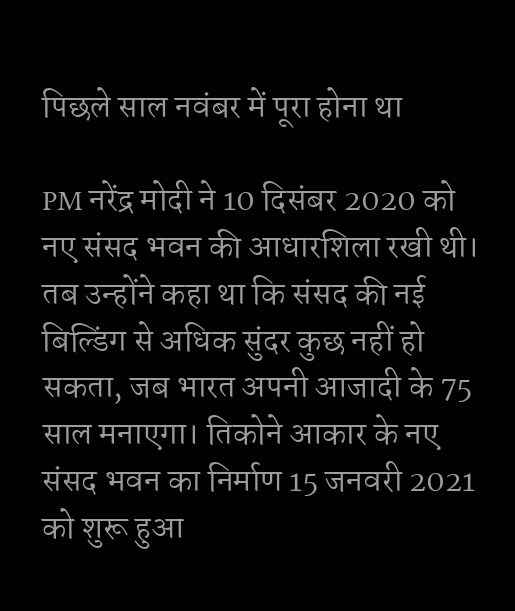पिछले साल नवंबर में पूरा होना था

PM नरेंद्र मोदी ने 10 दिसंबर 2020 को नए संसद भवन की आधारशिला रखी थी। तब उन्होंने कहा था कि संसद की नई बिल्डिंग से अधिक सुंदर कुछ नहीं हो सकता, जब भारत अपनी आजादी के 75 साल मनाएगा। तिकोने आकार के नए संसद भवन का निर्माण 15 जनवरी 2021 को शुरू हुआ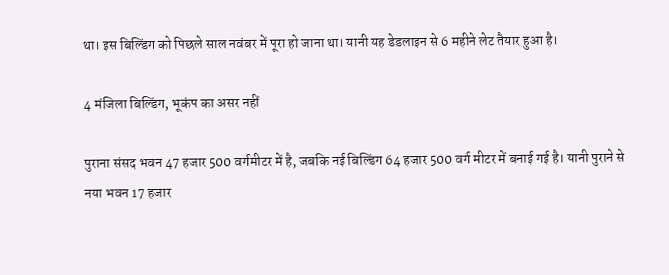था। इस बिल्डिंग को पिछले साल नवंबर में पूरा हो जाना था। यानी यह डेडलाइन से 6 महीने लेट तैयार हुआ है।

4 मंजिला बिल्डिंग, भूकंप का असर नहीं

पुराना संसद भवन 47 हजार 500 वर्गमीटर में है, जबकि नई बिल्डिंग 64 हजार 500 वर्ग मीटर में बनाई गई है। यानी पुराने से नया भवन 17 हजार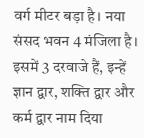वर्ग मीटर बड़ा है। नया संसद भवन 4 मंजिला है। इसमें 3 दरवाजे हैं, इन्हें ज्ञान द्वार, शक्ति द्वार और कर्म द्वार नाम दिया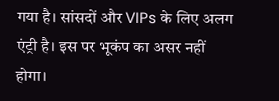गया है। सांसदों और VIPs के लिए अलग एंट्री है। इस पर भूकंप का असर नहीं होगा।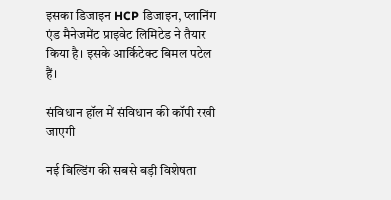इसका डिजाइन HCP डिजाइन, प्लानिंग एंड मैनेजमेंट प्राइवेट लिमिटेड ने तैयार किया है। इसके आर्किटेक्ट बिमल पटेल हैं।

संविधान हॉल में संविधान की कॉपी रखी जाएगी

नई बिल्डिंग की सबसे बड़ी विशेषता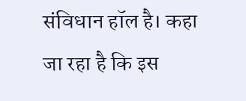संविधान हॉल है। कहा जा रहा है कि इस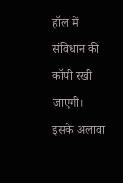हॉल में संविधान की कॉपी रखी जाएगी। इसके अलावा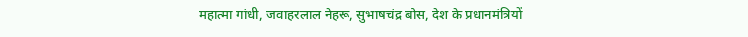महात्मा गांधी, जवाहरलाल नेहरू, सुभाषचंद्र बोस, देश के प्रधानमंत्रियों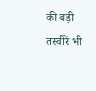की बड़ी तस्वीरें भी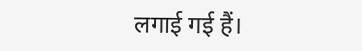लगाई गई हैं।